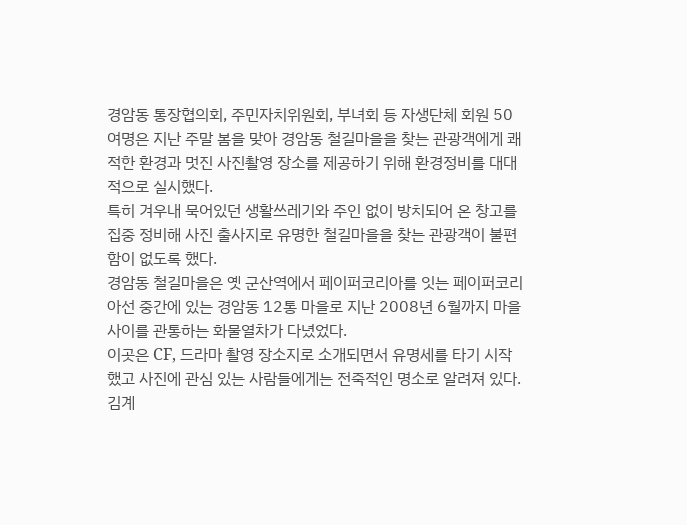경암동 통장협의회, 주민자치위원회, 부녀회 등 자생단체 회원 50여명은 지난 주말 봄을 맞아 경암동 철길마을을 찾는 관광객에게 쾌적한 환경과 멋진 사진촬영 장소를 제공하기 위해 환경정비를 대대적으로 실시했다.
특히 겨우내 묵어있던 생활쓰레기와 주인 없이 방치되어 온 창고를 집중 정비해 사진 출사지로 유명한 철길마을을 찾는 관광객이 불편함이 없도록 했다.
경암동 철길마을은 옛 군산역에서 페이퍼코리아를 잇는 페이퍼코리아선 중간에 있는 경암동 12통 마을로 지난 2008년 6월까지 마을사이를 관통하는 화물열차가 다녔었다.
이곳은 CF, 드라마 촬영 장소지로 소개되면서 유명세를 타기 시작했고 사진에 관심 있는 사람들에게는 전죽적인 명소로 알려져 있다.
김계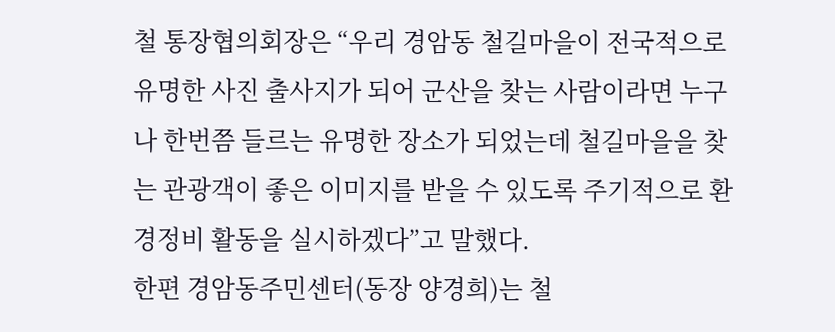철 통장협의회장은 “우리 경암동 철길마을이 전국적으로 유명한 사진 출사지가 되어 군산을 찾는 사람이라면 누구나 한번쯤 들르는 유명한 장소가 되었는데 철길마을을 찾는 관광객이 좋은 이미지를 받을 수 있도록 주기적으로 환경정비 활동을 실시하겠다”고 말했다.
한편 경암동주민센터(동장 양경희)는 철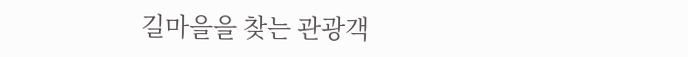길마을을 찾는 관광객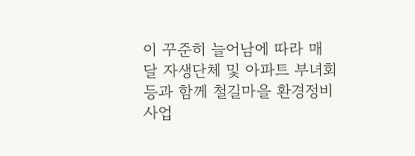이 꾸준히 늘어남에 따라 매달 자생단체 및 아파트 부녀회 등과 함께 철길마을 환경정비사업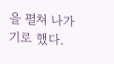을 펼쳐 나가기로 했다.